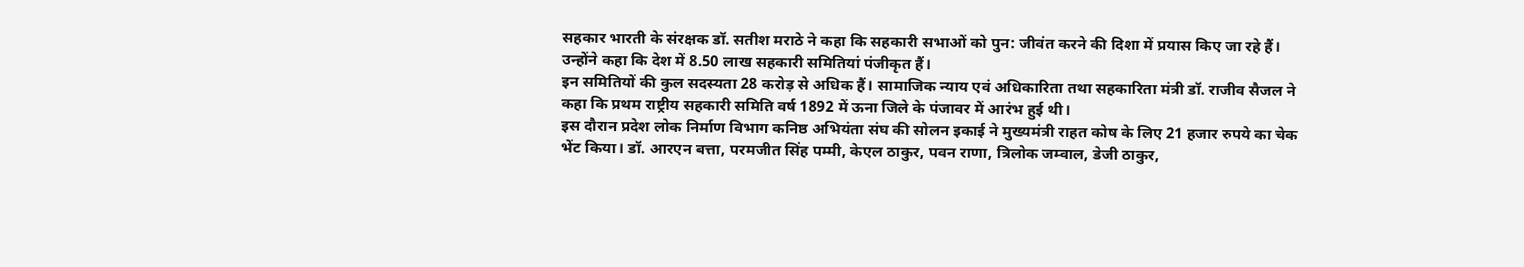सहकार भारती के संरक्षक डॉ. सतीश मराठे ने कहा कि सहकारी सभाओं को पुन: जीवंत करने की दिशा में प्रयास किए जा रहे हैं। उन्होंने कहा कि देश में 8.50 लाख सहकारी समितियां पंजीकृत हैं।
इन समितियों की कुल सदस्यता 28 करोड़ से अधिक हैं। सामाजिक न्याय एवं अधिकारिता तथा सहकारिता मंत्री डॉ. राजीव सैजल ने कहा कि प्रथम राष्ट्रीय सहकारी समिति वर्ष 1892 में ऊना जिले के पंजावर में आरंभ हुई थी।
इस दौरान प्रदेश लोक निर्माण विभाग कनिष्ठ अभियंता संघ की सोलन इकाई ने मुख्यमंत्री राहत कोष के लिए 21 हजार रुपये का चेक भेंट किया। डॉ. आरएन बत्ता, परमजीत सिंह पम्मी, केएल ठाकुर, पवन राणा, त्रिलोक जम्वाल, डेजी ठाकुर,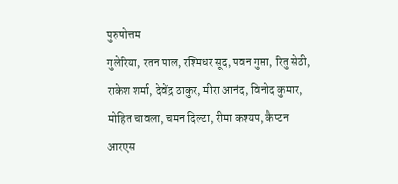पुरुषोत्तम
गुलेरिया, रतन पाल, रश्मिधर सूद, पवन गुप्ता, रितु सेठी, राकेश शर्मा, देवेंद्र ठाकुर, मीरा आनंद, विनोद कुमार, मोहित चावला, चमन दिल्टा, रीमा कश्यप, कैप्टन आरएस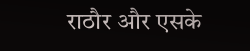राठौर और एसके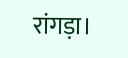रांगड़ा।